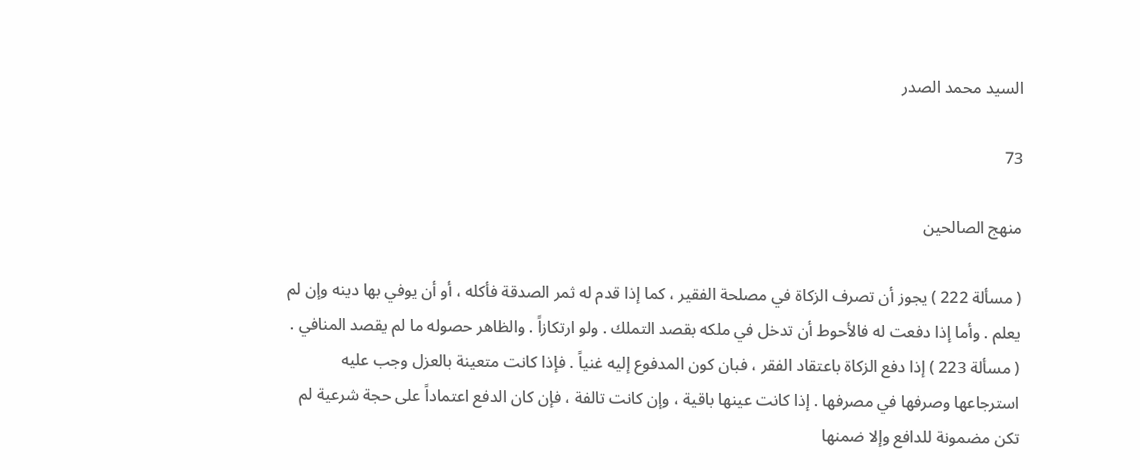السيد محمد الصدر

73

منهج الصالحين

( مسألة 222 ) يجوز أن تصرف الزكاة في مصلحة الفقير ، كما إذا قدم له ثمر الصدقة فأكله ، أو أن يوفي بها دينه وإن لم يعلم . وأما إذا دفعت له فالأحوط أن تدخل في ملكه بقصد التملك . ولو ارتكازاً . والظاهر حصوله ما لم يقصد المنافي . ( مسألة 223 ) إذا دفع الزكاة باعتقاد الفقر ، فبان كون المدفوع إليه غنياً . فإذا كانت متعينة بالعزل وجب عليه استرجاعها وصرفها في مصرفها . إذا كانت عينها باقية ، وإن كانت تالفة ، فإن كان الدفع اعتماداً على حجة شرعية لم تكن مضمونة للدافع وإلا ضمنها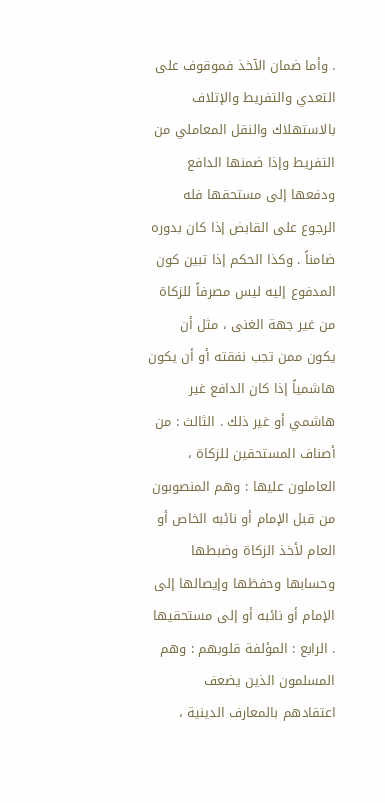. وأما ضمان الآخذ فموقوف على التعدي والتفريط والإتلاف بالاستهلاك والنقل المعاملي من التفريط وإذا ضمنها الدافع ودفعها إلى مستحقها فله الرجوع على القابض إذا كان بدوره ضامناً . وكذا الحكم إذا تبين كون المدفوع إليه ليس مصرفاً للزكاة من غير جهة الغنى ، مثل أن يكون ممن تجب نفقته أو أن يكون هاشمياً إذا كان الدافع غير هاشمي أو غير ذلك . الثالث : من أصناف المستحقين للزكاة ، العاملون عليها : وهم المنصوبون من قبل الإمام أو نائبه الخاص أو العام لأخذ الزكاة وضبطها وحسابها وحفظها وإيصالها إلى الإمام أو نائبه أو إلى مستحقيها . الرابع : المؤلفة قلوبهم : وهم المسلمون الذين يضعف اعتقادهم بالمعارف الدينية ،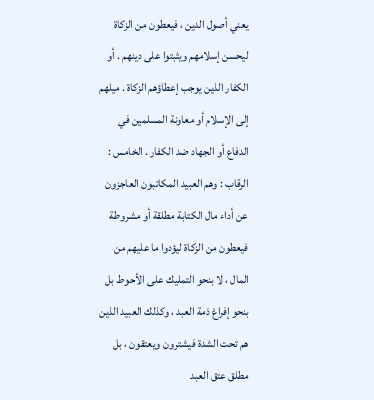يعني أصول الدين ، فيعطون من الزكاة ليحسن إسلامهم ويثبتوا على دينهم . أو الكفار الذين يوجب إعطاؤهم الزكاة . ميلهم إلى الإسلام أو معاونة المسلمين في الدفاع أو الجهاد ضد الكفار . الخامس : الرقاب : وهم العبيد المكاتبون العاجزون عن أداء مال الكتابة مطلقة أو مشروطة فيعطون من الزكاة ليؤدوا ما عليهم من المال ، لا بنحو التمليك على الأحوط بل بنحو إفراغ ذمة العبد ، وكذلك العبيد الذين هم تحت الشدة فيشترون ويعتقون ، بل مطلق عتق العبد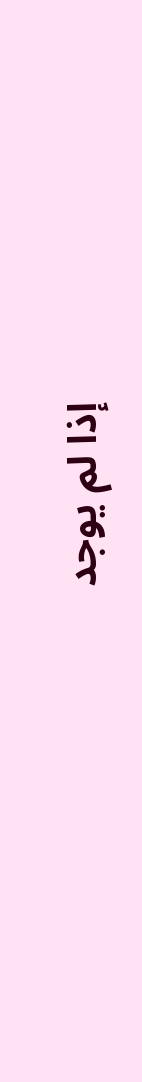إذا لم يوجد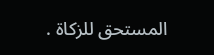المستحق للزكاة .